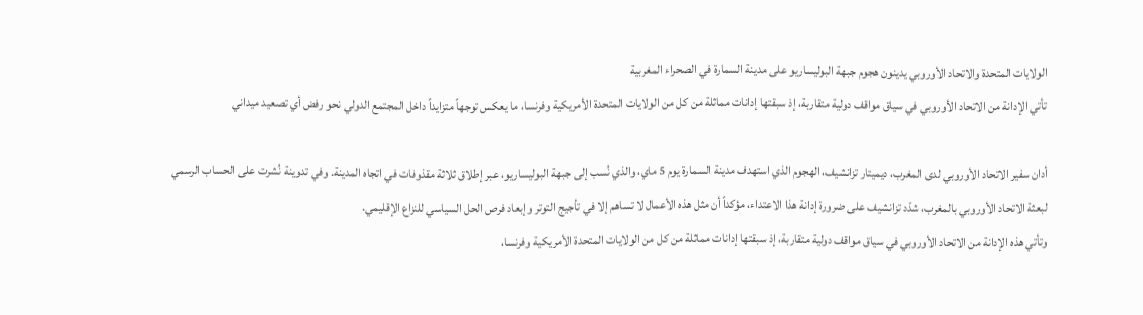الولايات المتحدة والاتحاد الأوروبي يدينون هجوم جبهة البوليساريو على مدينة السمارة في الصحراء المغربية
تأتي الإدانة من الاتحاد الأوروبي في سياق مواقف دولية متقاربة، إذ سبقتها إدانات مماثلة من كل من الولايات المتحدة الأمريكية وفرنسا، ما يعكس توجهاً متزايداً داخل المجتمع الدولي نحو رفض أي تصعيد ميداني

أدان سفير الاتحاد الأوروبي لدى المغرب، ديميتار تزانشيف، الهجوم الذي استهدف مدينة السمارة يوم 5 ماي، والذي نُسب إلى جبهة البوليساريو، عبر إطلاق ثلاثة مقذوفات في اتجاه المدينة. وفي تدوينة نُشرت على الحساب الرسمي لبعثة الاتحاد الأوروبي بالمغرب، شدّد تزانشيف على ضرورة إدانة هذا الاعتداء، مؤكداً أن مثل هذه الأعمال لا تساهم إلا في تأجيج التوتر وإبعاد فرص الحل السياسي للنزاع الإقليمي.
وتأتي هذه الإدانة من الاتحاد الأوروبي في سياق مواقف دولية متقاربة، إذ سبقتها إدانات مماثلة من كل من الولايات المتحدة الأمريكية وفرنسا،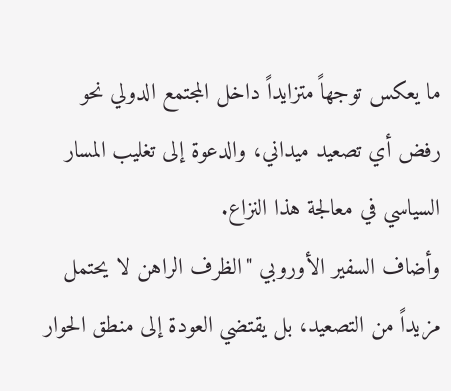ما يعكس توجهاً متزايداً داخل المجتمع الدولي نحو رفض أي تصعيد ميداني، والدعوة إلى تغليب المسار السياسي في معالجة هذا النزاع.
وأضاف السفير الأوروبي "الظرف الراهن لا يحتمل مزيداً من التصعيد، بل يقتضي العودة إلى منطق الحوار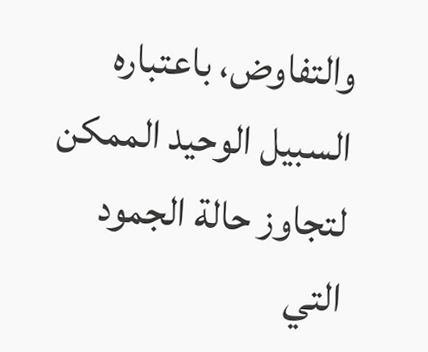والتفاوض، باعتباره السبيل الوحيد الممكن لتجاوز حالة الجمود التي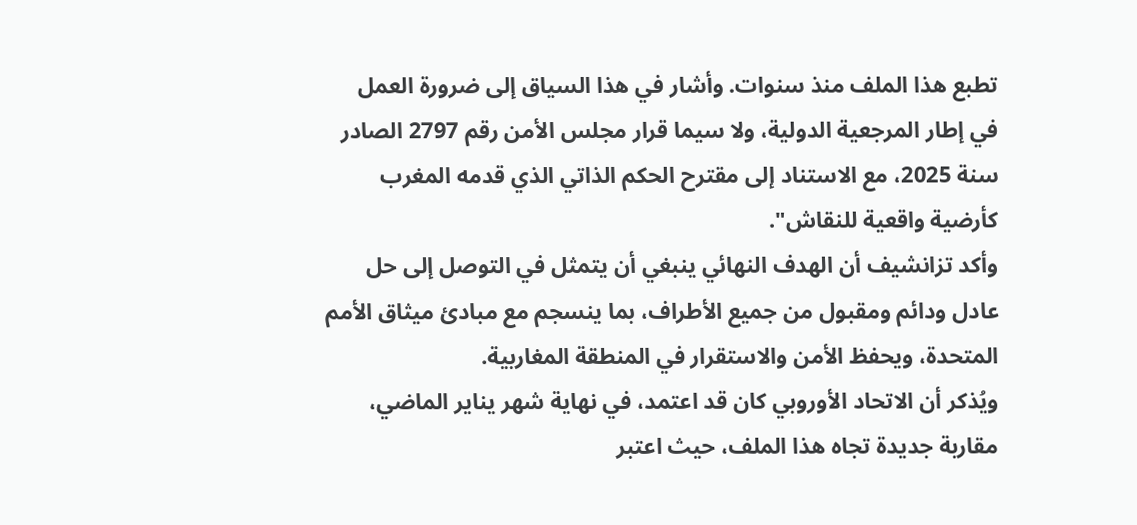تطبع هذا الملف منذ سنوات. وأشار في هذا السياق إلى ضرورة العمل في إطار المرجعية الدولية، ولا سيما قرار مجلس الأمن رقم 2797 الصادر سنة 2025، مع الاستناد إلى مقترح الحكم الذاتي الذي قدمه المغرب كأرضية واقعية للنقاش".
وأكد تزانشيف أن الهدف النهائي ينبغي أن يتمثل في التوصل إلى حل عادل ودائم ومقبول من جميع الأطراف، بما ينسجم مع مبادئ ميثاق الأمم المتحدة، ويحفظ الأمن والاستقرار في المنطقة المغاربية.
ويُذكر أن الاتحاد الأوروبي كان قد اعتمد، في نهاية شهر يناير الماضي، مقاربة جديدة تجاه هذا الملف، حيث اعتبر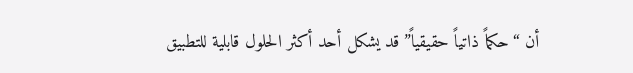أن “حكماً ذاتياً حقيقياً” قد يشكل أحد أكثر الحلول قابلية للتطبيق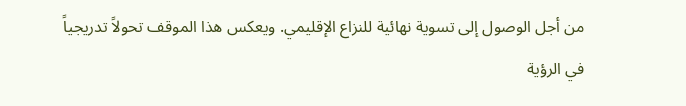من أجل الوصول إلى تسوية نهائية للنزاع الإقليمي. ويعكس هذا الموقف تحولاً تدريجياً في الرؤية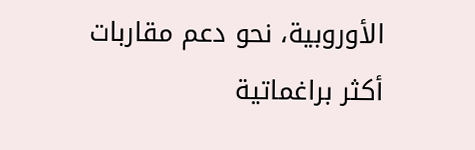الأوروبية، نحو دعم مقاربات أكثر براغماتية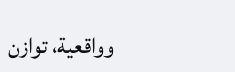وواقعية، توازن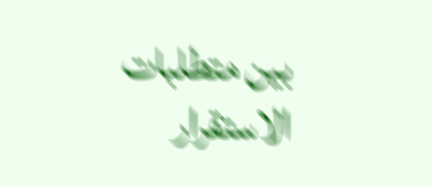بين متطلبات الاستقرار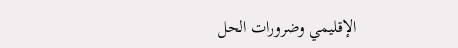الإقليمي وضرورات الحل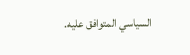السياسي المتوافق عليه.